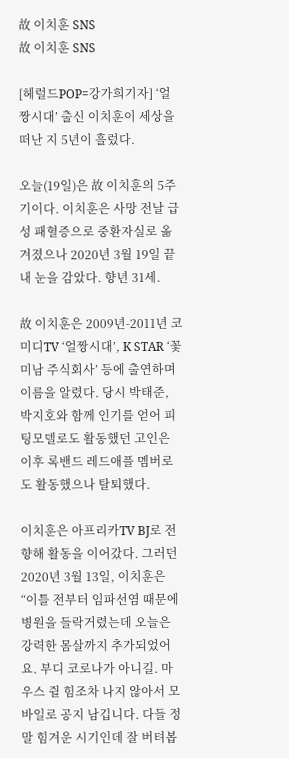故 이치훈 SNS
故 이치훈 SNS

[헤럴드POP=강가희기자] ‘얼짱시대’ 출신 이치훈이 세상을 떠난 지 5년이 흘렀다.

오늘(19일)은 故 이치훈의 5주기이다. 이치훈은 사망 전날 급성 패혈증으로 중환자실로 옮겨졌으나 2020년 3월 19일 끝내 눈을 감았다. 향년 31세.

故 이치훈은 2009년-2011년 코미디TV ‘얼짱시대’, K STAR ‘꽃미남 주식회사’ 등에 출연하며 이름을 알렸다. 당시 박태준, 박지호와 함께 인기를 얻어 피팅모델로도 활동했던 고인은 이후 록밴드 레드애플 멤버로도 활동했으나 탈퇴했다.

이치훈은 아프리카TV BJ로 전향해 활동을 이어갔다. 그러던 2020년 3월 13일, 이치훈은 “이틀 전부터 임파선염 때문에 병원을 들락거렸는데 오늘은 강력한 몸살까지 추가되었어요. 부디 코로나가 아니길. 마우스 쥘 힘조차 나지 않아서 모바일로 공지 남깁니다. 다들 정말 힘겨운 시기인데 잘 버텨봅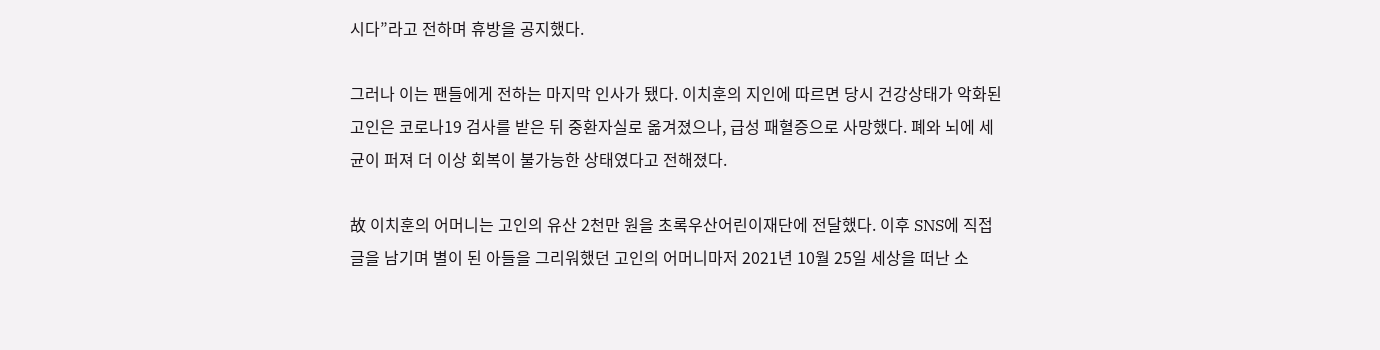시다”라고 전하며 휴방을 공지했다.

그러나 이는 팬들에게 전하는 마지막 인사가 됐다. 이치훈의 지인에 따르면 당시 건강상태가 악화된 고인은 코로나19 검사를 받은 뒤 중환자실로 옮겨졌으나, 급성 패혈증으로 사망했다. 폐와 뇌에 세균이 퍼져 더 이상 회복이 불가능한 상태였다고 전해졌다.

故 이치훈의 어머니는 고인의 유산 2천만 원을 초록우산어린이재단에 전달했다. 이후 SNS에 직접 글을 남기며 별이 된 아들을 그리워했던 고인의 어머니마저 2021년 10월 25일 세상을 떠난 소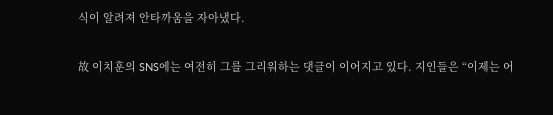식이 알려져 안타까움을 자아냈다.

故 이치훈의 SNS에는 여전히 그를 그리워하는 댓글이 이어지고 있다. 지인들은 “이제는 어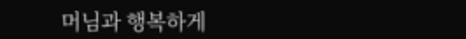머님과 행복하게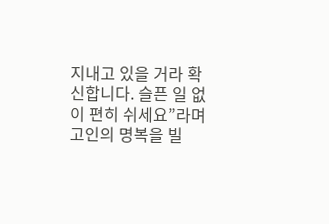지내고 있을 거라 확신합니다. 슬픈 일 없이 편히 쉬세요”라며 고인의 명복을 빌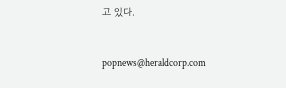고 있다.


popnews@heraldcorp.com